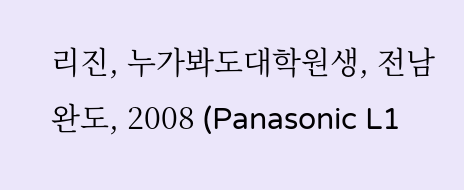리진, 누가봐도대학원생, 전남 완도, 2008 (Panasonic L1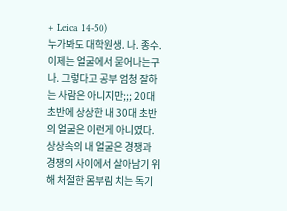+ Leica 14-50)
누가봐도 대학원생. 나. 종수. 이제는 얼굴에서 묻어나는구나. 그렇다고 공부 엄청 잘하는 사람은 아니지만;;; 20대 초반에 상상한 내 30대 초반의 얼굴은 이런게 아니였다. 상상속의 내 얼굴은 경쟁과 경쟁의 사이에서 살아남기 위해 처절한 몸부림 치는 독기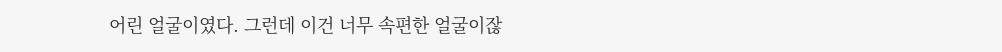어린 얼굴이였다. 그런데 이건 너무 속편한 얼굴이잖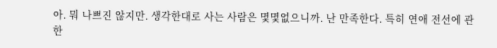아. 뭐 나쁘진 않지만. 생각한대로 사는 사람은 몇몇없으니까. 난 만족한다. 특히 연애 전선에 관한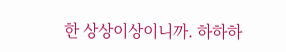한 상상이상이니까. 하하하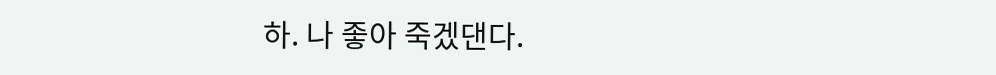하. 나 좋아 죽겠댄다.